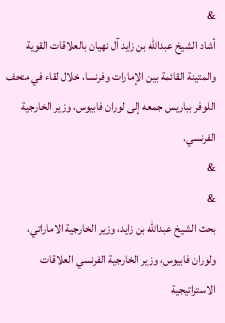&
أشاد الشيخ عبدالله بن زايد آل نهيان بالعلاقات القوية والمتينة القائمة بين الإمارات وفرنسا، خلال لقاء في متحف اللوفر بباريس جمعه إلى لوران فابيوس، وزير الخارجية الفرنسي.
&
&
بحث الشيخ عبدالله بن زايد، وزير الخارجية الاماراتي، ولوران فابيوس، وزير الخارجية الفرنسي العلاقات الاستراتيجية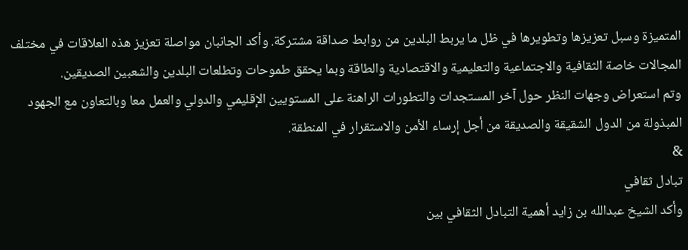المتميزة وسبل تعزيزها وتطويرها في ظل ما يربط البلدين من روابط صداقة مشتركة. وأكد الجانبان مواصلة تعزيز هذه العلاقات في مختلف المجالات خاصة الثقافية والاجتماعية والتعليمية والاقتصادية والطاقة وبما يحقق طموحات وتطلعات البلدين والشعبين الصديقين.
وتم استعراض وجهات النظر حول آخر المستجدات والتطورات الراهنة على المستويين الإقليمي والدولي والعمل معا وبالتعاون مع الجهود المبذولة من الدول الشقيقة والصديقة من أجل إرساء الأمن والاستقرار في المنطقة.
&
تبادل ثقافي
وأكد الشيخ عبدالله بن زايد أهمية التبادل الثقافي بين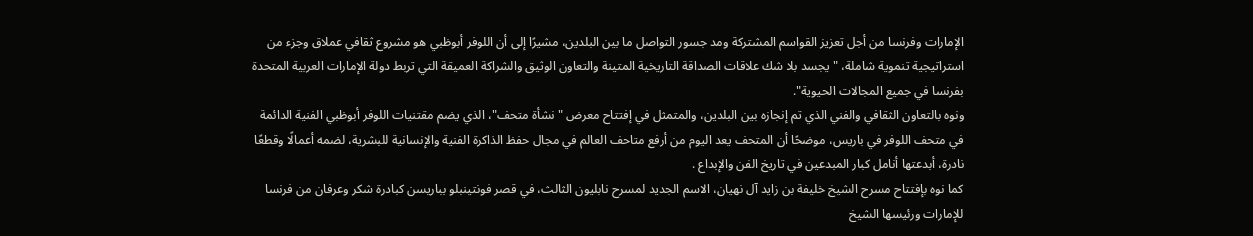الإمارات وفرنسا من أجل تعزيز القواسم المشتركة ومد جسور التواصل ما بين البلدين، مشيرًا إلى أن اللوفر أبوظبي هو مشروع ثقافي عملاق وجزء من استراتيجية تنموية شاملة، "يجسد بلا شك علاقات الصداقة التاريخية المتينة والتعاون الوثيق والشراكة العميقة التي تربط دولة الإمارات العربية المتحدة بفرنسا في جميع المجالات الحيوية".
ونوه بالتعاون الثقافي والفني الذي تم إنجازه بين البلدين، والمتمثل في إفتتاح معرض "نشأة متحف"، الذي يضم مقتنيات اللوفر أبوظبي الفنية الدائمة في متحف اللوفر في باريس، موضحًا أن المتحف يعد اليوم من أرفع متاحف العالم في مجال حفظ الذاكرة الفنية والإنسانية للبشرية، لضمه أعمالًا وقطعًا نادرة، أبدعتها أنامل كبار المبدعين في تاريخ الفن والإبداع .
كما نوه بإفتتاح مسرح الشيخ خليفة بن زايد آل نهيان، الاسم الجديد لمسرح نابليون الثالث، في قصر فونتينبلو بباريسن كبادرة شكر وعرفان من فرنسا للإمارات ورئيسها الشيخ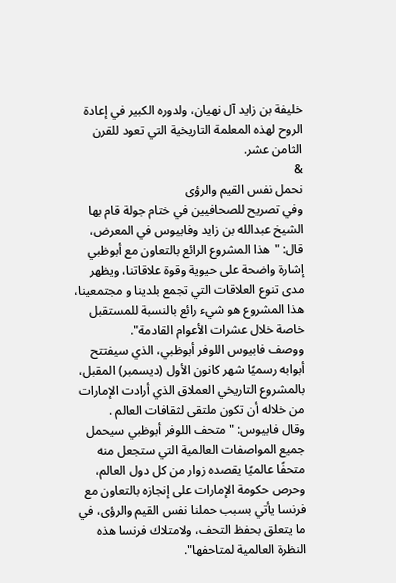خليفة بن زايد آل نهيان، ولدوره الكبير في إعادة الروح لهذه المعلمة التاريخية التي تعود للقرن الثامن عشر.
&
نحمل نفس القيم والرؤى
وفي تصريح للصحافيين في ختام جولة قام بها الشيخ عبدالله بن زايد وفابيوس في المعرض، قال: "هذا المشروع الرائع بالتعاون مع أبوظبي إشارة واضحة على حيوية وقوة علاقاتنا، ويظهر مدى تنوع العلاقات التي تجمع بلدينا و مجتمعينا، هذا المشروع هو شيء رائع بالنسبة للمستقبل خاصة خلال عشرات الأعوام القادمة".
ووصف فابيوس اللوفر أبوظبي، الذي سيفتتح أبوابه رسميًا شهر كانون الأول (ديسمبر) المقبل، بالمشروع التاريخي العملاق الذي أرادت الإمارات من خلاله أن تكون ملتقى لثقافات العالم .
وقال فابيوس: "متحف اللوفر أبوظبي سيحمل جميع المواصفات العالمية التي ستجعل منه متحفًا عالميًا يقصده زوار من كل دول العالم، وحرص حكومة الإمارات على إنجازه بالتعاون مع فرنسا يأتي بسبب حملنا نفس القيم والرؤى، في ما يتعلق بحفظ التحف، ولامتلاك فرنسا هذه النظرة العالمية لمتاحفها".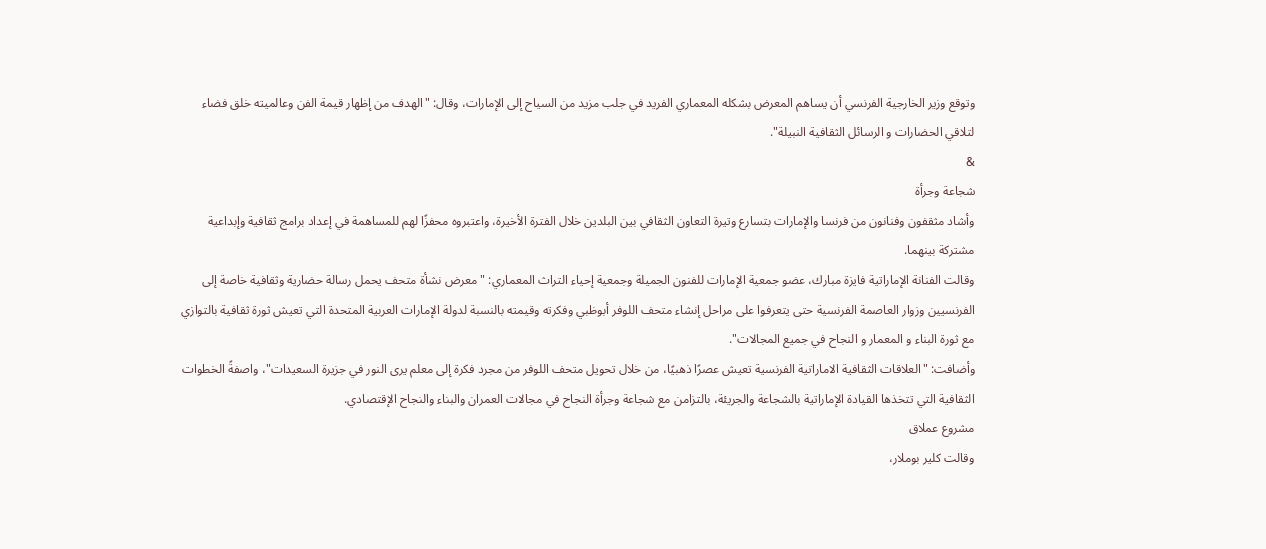وتوقع وزير الخارجية الفرنسي أن يساهم المعرض بشكله المعماري الفريد في جلب مزيد من السياح إلى الإمارات، وقال: "الهدف من إظهار قيمة الفن وعالميته خلق فضاء لتلاقي الحضارات و الرسائل الثقافية النبيلة".
&
شجاعة وجرأة
وأشاد مثقفون وفنانون من فرنسا والإمارات بتسارع وتيرة التعاون الثقافي بين البلدين خلال الفترة الأخيرة، واعتبروه محفزًا لهم للمساهمة في إعداد برامج ثقافية وإبداعية مشتركة بينهما.
وقالت الفنانة الإماراتية فايزة مبارك، عضو جمعية الإمارات للفنون الجميلة وجمعية إحياء التراث المعماري: "معرض نشأة متحف يحمل رسالة حضارية وثقافية خاصة إلى الفرنسيين وزوار العاصمة الفرنسية حتى يتعرفوا على مراحل إنشاء متحف اللوفر أبوظبي وفكرته وقيمته بالنسبة لدولة الإمارات العربية المتحدة التي تعيش ثورة ثقافية بالتوازي مع ثورة البناء و المعمار و النجاح في جميع المجالات".
وأضافت: "العلاقات الثقافية الاماراتية الفرنسية تعيش عصرًا ذهبيًا، من خلال تحويل متحف اللوفر من مجرد فكرة إلى معلم يرى النور في جزيرة السعيدات"، واصفةً الخطوات الثقافية التي تتخذها القيادة الإماراتية بالشجاعة والجريئة، بالتزامن مع شجاعة وجرأة النجاح في مجالات العمران والبناء والنجاح الإقتصادي.
مشروع عملاق
وقالت كلير بوملار،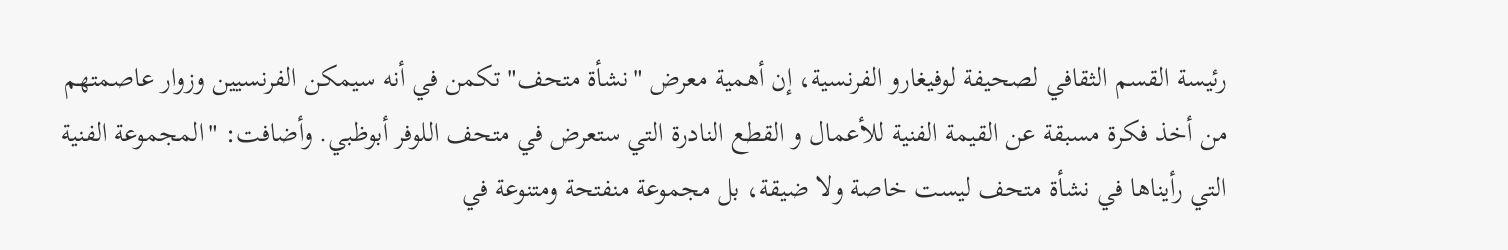رئيسة القسم الثقافي لصحيفة لوفيغارو الفرنسية، إن أهمية معرض "نشأة متحف" تكمن في أنه سيمكن الفرنسيين وزوار عاصمتهم من أخذ فكرة مسبقة عن القيمة الفنية للأعمال و القطع النادرة التي ستعرض في متحف اللوفر أبوظبي. وأضافت: "المجموعة الفنية التي رأيناها في نشأة متحف ليست خاصة ولا ضيقة، بل مجموعة منفتحة ومتنوعة في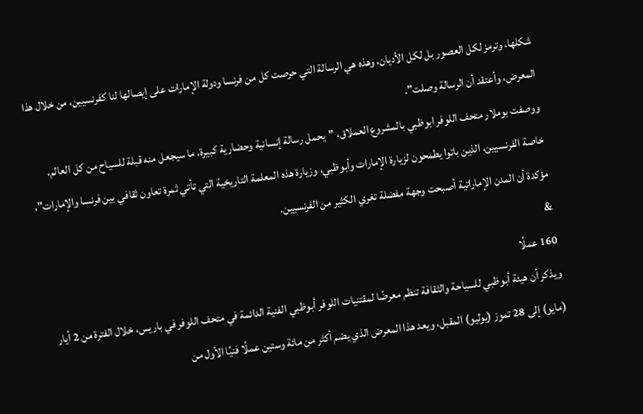شكلها، وترمز لكل العصور بل لكل الأديان، وهذه هي الرسالة التي حرصت كل من فرنسا ودولة الإمارات على إيصالها لنا كفرنسيين، من خلال هذا المعرض، وأعتقد أن الرسالة وصلت".
ووصفت بوملار متحف اللوفر ابوظبي بالمشروع العملاق، "يحمل رسالة إنسانية وحضارية كبيرة، ما سيجعل منه قبلة للسياح من كل العالم، خاصة الفرنسيين، الذين باتوا يطمحون لزيارة الإمارات وأبوظبي، وزيارة هذه المعلمة التاريخية التي تأتي ثمرة تعاون ثقافي بين فرنسا والإمارات"، مؤكدة أن المدن الإماراتية أصبحت وجهة مفضلة تغري الكثير من الفرنسيين.
&
160 عملًا
ويذكر أن هيئة أبوظبي للسياحة والثقافة تنظم معرضًا لمقتنيات اللوفر أبوظبي الفنية الدائمة في متحف اللوفر في باريس، خلال الفترة من 2 أيار (مايو) إلى 28 تموز (يوليو) المقبل، ويعد هذا المعرض الذي يضم أكثر من مائة وستين عملًا فنيًا الأول من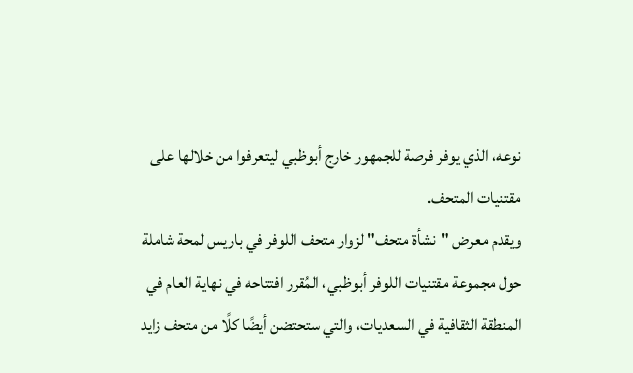نوعه، الذي يوفر فرصة للجمهور خارج أبوظبي ليتعرفوا من خلالها على مقتنيات المتحف.
ويقدم معرض "نشأة متحف" لزوار متحف اللوفر في باريس لمحة شاملة حول مجموعة مقتنيات اللوفر أبوظبي، المُقرر افتتاحه في نهاية العام في المنطقة الثقافية في السعديات، والتي ستحتضن أيضًا كلًا من متحف زايد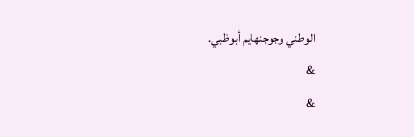الوطني وجوجنهايم أبوظبي.
&
&